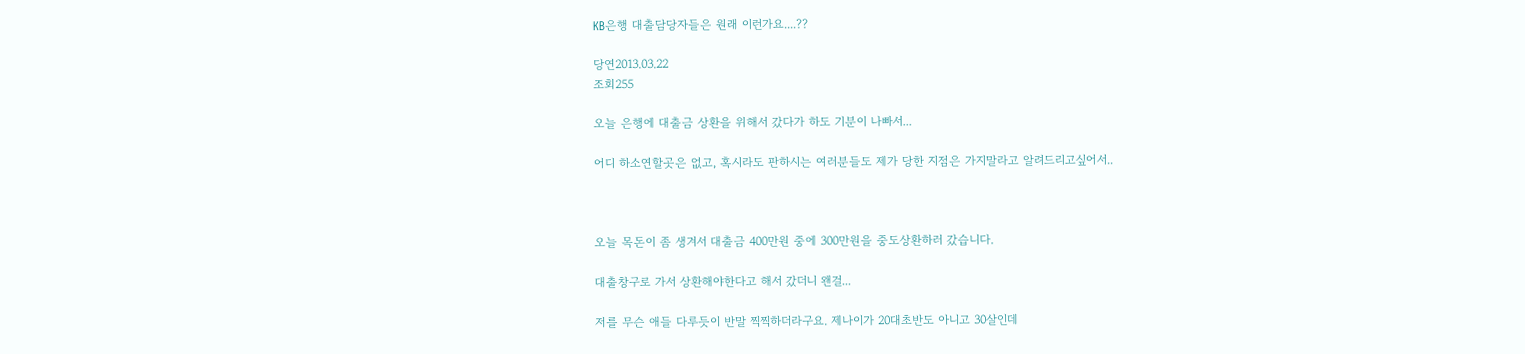KB은행 대출담당자들은 원래 이런가요....??

당연2013.03.22
조회255

오늘 은행에 대출금 상환을 위해서 갔다가 하도 기분이 나빠서...

어디 하소연할곳은 없고, 혹시라도 판하시는 여러분들도 제가 당한 지점은 가지말라고 알려드리고싶어서..



오늘 목돈이 좀 생겨서 대출금 400만원 중에 300만원을 중도상환하러 갔습니다.

대출창구로 가서 상환해야한다고 해서 갔더니 왠걸...

저를 무슨 애들 다루듯이 반말 찍찍하더라구요. 제나이가 20대초반도 아니고 30살인데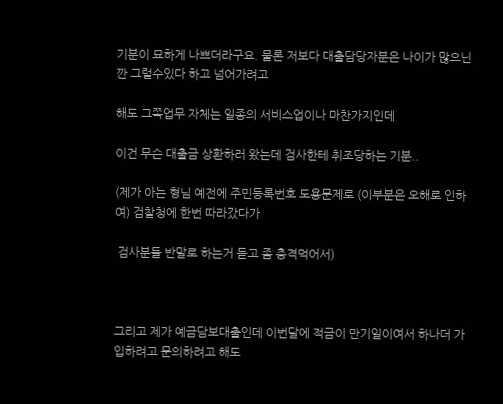기분이 묘하게 나쁘더라구요. 물론 저보다 대출담당자분은 나이가 많으닌깐 그럴수있다 하고 넘어가려고

해도 그쪽업무 자체는 일종의 서비스업이나 마찬가지인데

이건 무슨 대출금 상환하러 왔는데 검사한테 취조당하는 기분..

(제가 아는 형님 예전에 주민등록번호 도용문제로 (이부분은 오해로 인하여) 검찰청에 한번 따라갔다가

 검사분들 반말로 하는거 듣고 좀 충격먹어서)



그리고 제가 예금담보대출인데 이번달에 적금이 만기일이여서 하나더 가입하려고 문의하려고 해도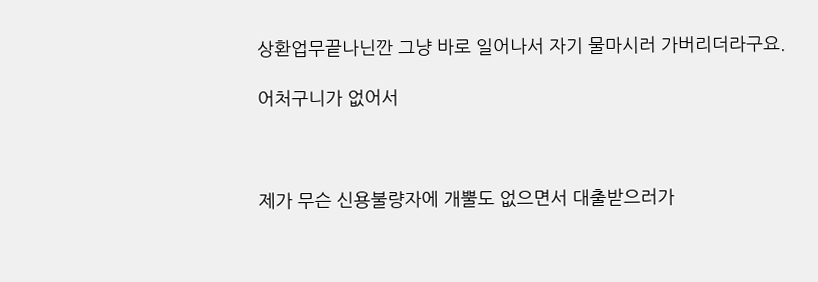상환업무끝나닌깐 그냥 바로 일어나서 자기 물마시러 가버리더라구요.

어처구니가 없어서



제가 무슨 신용불량자에 개뿔도 없으면서 대출받으러가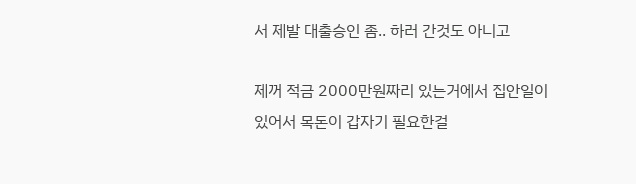서 제발 대출승인 좀.. 하러 간것도 아니고

제꺼 적금 2000만원짜리 있는거에서 집안일이 있어서 목돈이 갑자기 필요한걸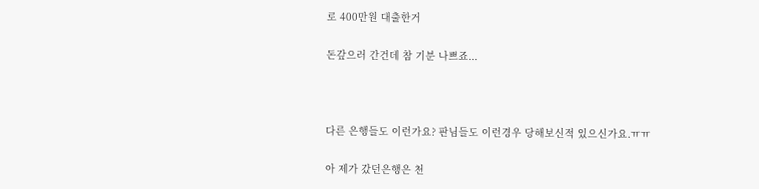로 400만원 대출한거

돈갚으러 간건데 참 기분 나쁘죠...



다른 은행들도 이런가요? 판님들도 이런경우 당해보신적 있으신가요.ㅠㅠ

아 제가 갔던은행은 천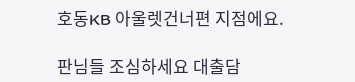호동KB 아울렛건너편 지점에요.

판님들 조심하세요 대출담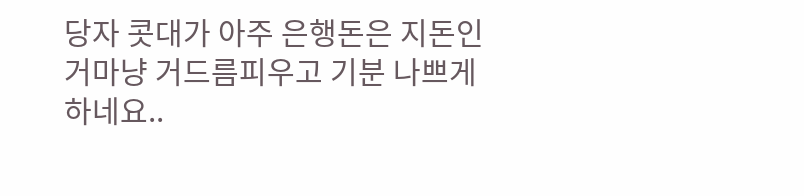당자 콧대가 아주 은행돈은 지돈인거마냥 거드름피우고 기분 나쁘게 하네요..